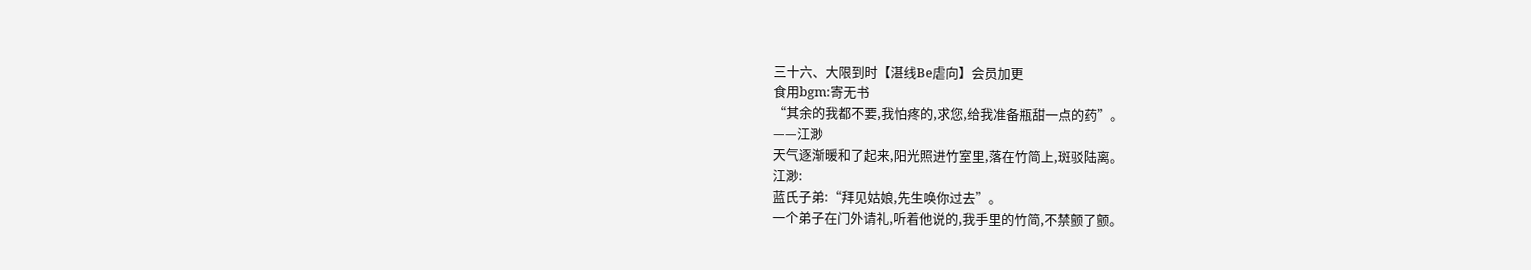三十六、大限到时【湛线Be虐向】会员加更
食用bgm:寄无书
“其余的我都不要,我怕疼的,求您,给我准备瓶甜一点的药”。
——江渺
天气逐渐暖和了起来,阳光照进竹室里,落在竹简上,斑驳陆离。
江渺:
蓝氏子弟:“拜见姑娘,先生唤你过去”。
一个弟子在门外请礼,听着他说的,我手里的竹简,不禁颤了颤。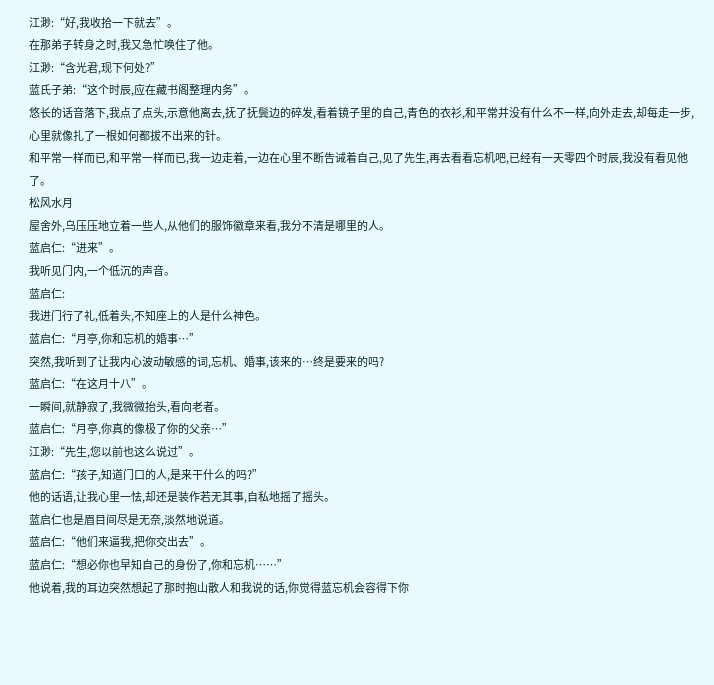江渺:“好,我收拾一下就去”。
在那弟子转身之时,我又急忙唤住了他。
江渺:“含光君,现下何处?”
蓝氏子弟:“这个时辰,应在藏书阁整理内务”。
悠长的话音落下,我点了点头,示意他离去,抚了抚鬓边的碎发,看着镜子里的自己,青色的衣衫,和平常并没有什么不一样,向外走去,却每走一步,心里就像扎了一根如何都拔不出来的针。
和平常一样而已,和平常一样而已,我一边走着,一边在心里不断告诫着自己,见了先生,再去看看忘机吧,已经有一天零四个时辰,我没有看见他了。
松风水月
屋舍外,乌压压地立着一些人,从他们的服饰徽章来看,我分不清是哪里的人。
蓝启仁:“进来”。
我听见门内,一个低沉的声音。
蓝启仁:
我进门行了礼,低着头,不知座上的人是什么神色。
蓝启仁:“月亭,你和忘机的婚事…”
突然,我听到了让我内心波动敏感的词,忘机、婚事,该来的…终是要来的吗?
蓝启仁:“在这月十八”。
一瞬间,就静寂了,我微微抬头,看向老者。
蓝启仁:“月亭,你真的像极了你的父亲…”
江渺:“先生,您以前也这么说过”。
蓝启仁:“孩子,知道门口的人,是来干什么的吗?”
他的话语,让我心里一怯,却还是装作若无其事,自私地摇了摇头。
蓝启仁也是眉目间尽是无奈,淡然地说道。
蓝启仁:“他们来逼我,把你交出去”。
蓝启仁:“想必你也早知自己的身份了,你和忘机……”
他说着,我的耳边突然想起了那时抱山散人和我说的话,你觉得蓝忘机会容得下你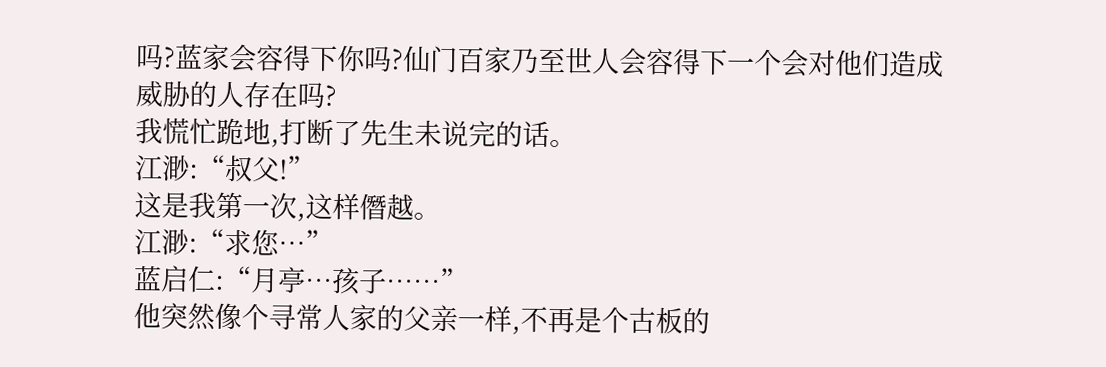吗?蓝家会容得下你吗?仙门百家乃至世人会容得下一个会对他们造成威胁的人存在吗?
我慌忙跪地,打断了先生未说完的话。
江渺:“叔父!”
这是我第一次,这样僭越。
江渺:“求您…”
蓝启仁:“月亭…孩子……”
他突然像个寻常人家的父亲一样,不再是个古板的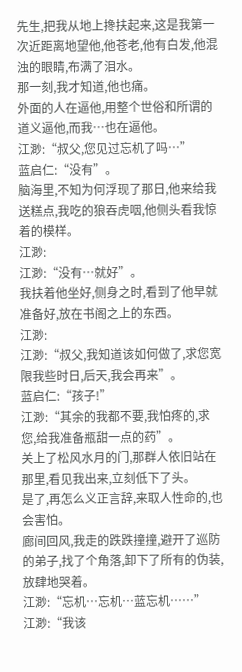先生,把我从地上搀扶起来,这是我第一次近距离地望他,他苍老,他有白发,他混浊的眼睛,布满了泪水。
那一刻,我才知道,他也痛。
外面的人在逼他,用整个世俗和所谓的道义逼他,而我…也在逼他。
江渺:“叔父,您见过忘机了吗…”
蓝启仁:“没有”。
脑海里,不知为何浮现了那日,他来给我送糕点,我吃的狼吞虎咽,他侧头看我惊着的模样。
江渺:
江渺:“没有…就好”。
我扶着他坐好,侧身之时,看到了他早就准备好,放在书阁之上的东西。
江渺:
江渺:“叔父,我知道该如何做了,求您宽限我些时日,后天,我会再来”。
蓝启仁:“孩子!”
江渺:“其余的我都不要,我怕疼的,求您,给我准备瓶甜一点的药”。
关上了松风水月的门,那群人依旧站在那里,看见我出来,立刻低下了头。
是了,再怎么义正言辞,来取人性命的,也会害怕。
廊间回风,我走的跌跌撞撞,避开了巡防的弟子,找了个角落,卸下了所有的伪装,放肆地哭着。
江渺:“忘机…忘机…蓝忘机……”
江渺:“我该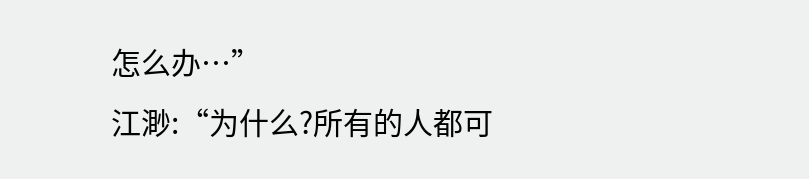怎么办…”
江渺:“为什么?所有的人都可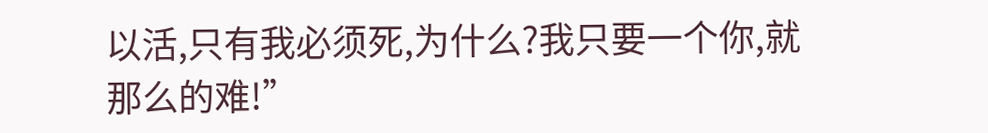以活,只有我必须死,为什么?我只要一个你,就那么的难!”